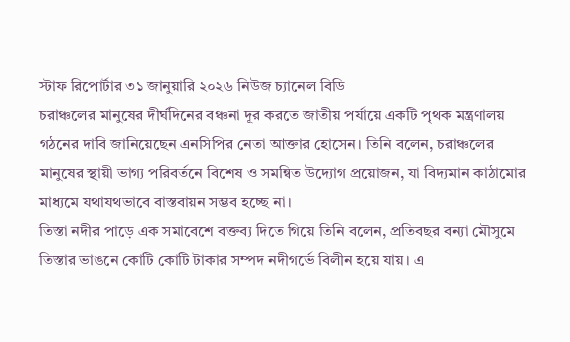স্টাফ রিপোর্টার ৩১ জানুয়ারি ২০২৬ নিউজ চ্যানেল বিডি
চরাঞ্চলের মানুষের দীর্ঘদিনের বঞ্চনা দূর করতে জাতীয় পর্যায়ে একটি পৃথক মন্ত্রণালয় গঠনের দাবি জানিয়েছেন এনসিপির নেতা আক্তার হোসেন। তিনি বলেন, চরাঞ্চলের মানুষের স্থায়ী ভাগ্য পরিবর্তনে বিশেষ ও সমন্বিত উদ্যোগ প্রয়োজন, যা বিদ্যমান কাঠামোর মাধ্যমে যথাযথভাবে বাস্তবায়ন সম্ভব হচ্ছে না।
তিস্তা নদীর পাড়ে এক সমাবেশে বক্তব্য দিতে গিয়ে তিনি বলেন, প্রতিবছর বন্যা মৌসুমে তিস্তার ভাঙনে কোটি কোটি টাকার সম্পদ নদীগর্ভে বিলীন হয়ে যায়। এ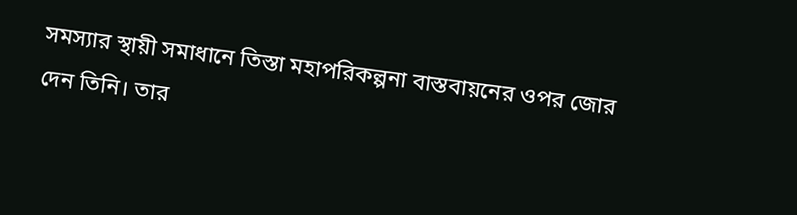সমস্যার স্থায়ী সমাধানে তিস্তা মহাপরিকল্পনা বাস্তবায়নের ওপর জোর দেন তিনি। তার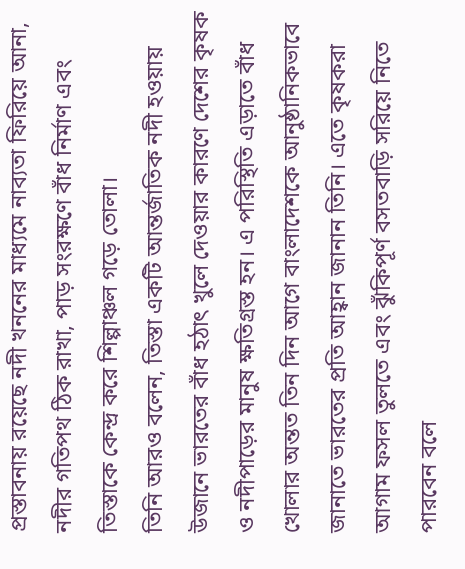প্রস্তাবনায় রয়েছে নদী খননের মাধ্যমে নাব্যতা ফিরিয়ে আনা, নদীর গতিপথ ঠিক রাখা, পাড় সংরক্ষণে বাঁধ নির্মাণ এবং তিস্তাকে কেন্দ্র করে শিল্পাঞ্চল গড়ে তোলা।
তিনি আরও বলেন, তিস্তা একটি আন্তর্জাতিক নদী হওয়ায় উজানে ভারতের বাঁধ হঠাৎ খুলে দেওয়ার কারণে দেশের কৃষক ও নদীপাড়ের মানুষ ক্ষতিগ্রস্ত হন। এ পরিস্থিতি এড়াতে বাঁধ খোলার অন্তত তিন দিন আগে বাংলাদেশকে আনুষ্ঠানিকভাবে জানাতে ভারতের প্রতি আহ্বান জানান তিনি। এতে কৃষকরা আগাম ফসল তুলতে এবং ঝুঁকিপূর্ণ বসতবাড়ি সরিয়ে নিতে পারবেন বলে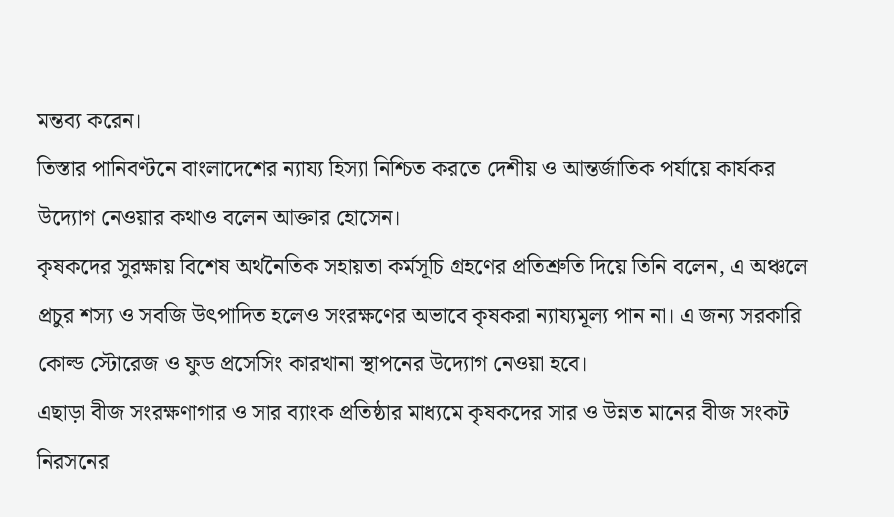মন্তব্য করেন।
তিস্তার পানিবণ্টনে বাংলাদেশের ন্যায্য হিস্যা নিশ্চিত করতে দেশীয় ও আন্তর্জাতিক পর্যায়ে কার্যকর উদ্যোগ নেওয়ার কথাও বলেন আক্তার হোসেন।
কৃষকদের সুরক্ষায় বিশেষ অর্থনৈতিক সহায়তা কর্মসূচি গ্রহণের প্রতিশ্রুতি দিয়ে তিনি বলেন, এ অঞ্চলে প্রচুর শস্য ও সবজি উৎপাদিত হলেও সংরক্ষণের অভাবে কৃষকরা ন্যায্যমূল্য পান না। এ জন্য সরকারি কোল্ড স্টোরেজ ও ফুড প্রসেসিং কারখানা স্থাপনের উদ্যোগ নেওয়া হবে।
এছাড়া বীজ সংরক্ষণাগার ও সার ব্যাংক প্রতিষ্ঠার মাধ্যমে কৃষকদের সার ও উন্নত মানের বীজ সংকট নিরসনের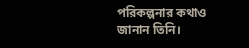পরিকল্পনার কথাও জানান তিনি।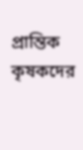প্রান্তিক কৃষকদের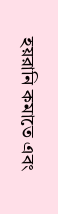হয়রানি কমাতে এবং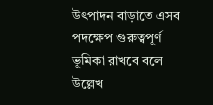উৎপাদন বাড়াতে এসব পদক্ষেপ গুরুত্বপূর্ণ ভূমিকা রাখবে বলে উল্লেখ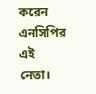করেন এনসিপির এই নেতা।